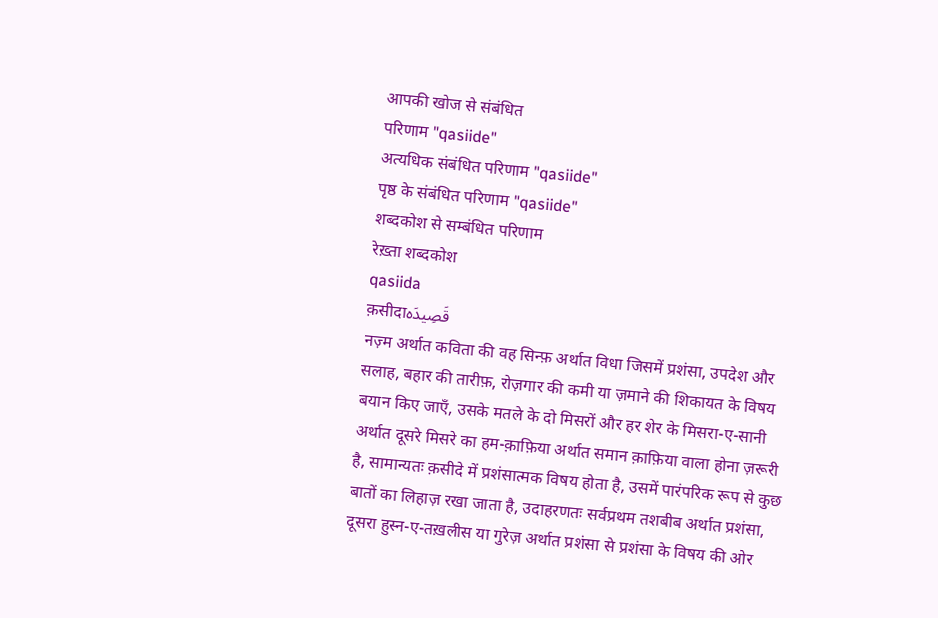आपकी खोज से संबंधित
परिणाम "qasiide"
अत्यधिक संबंधित परिणाम "qasiide"
पृष्ठ के संबंधित परिणाम "qasiide"
शब्दकोश से सम्बंधित परिणाम
रेख़्ता शब्दकोश
qasiida
क़सीदाقَصِیدَہ
नज़्म अर्थात कविता की वह सिन्फ़ अर्थात विधा जिसमें प्रशंसा, उपदेश और सलाह, बहार की तारीफ़, रोज़गार की कमी या ज़माने की शिकायत के विषय बयान किए जाएँ, उसके मतले के दो मिसरों और हर शेर के मिसरा-ए-सानी अर्थात दूसरे मिसरे का हम-क़ाफ़िया अर्थात समान क़ाफ़िया वाला होना ज़रूरी है, सामान्यतः क़सीदे में प्रशंसात्मक विषय होता है, उसमें पारंपरिक रूप से कुछ बातों का लिहाज़ रखा जाता है, उदाहरणतः सर्वप्रथम तशबीब अर्थात प्रशंसा, दूसरा हुस्न-ए-तख़लीस या गुरेज़ अर्थात प्रशंसा से प्रशंसा के विषय की ओर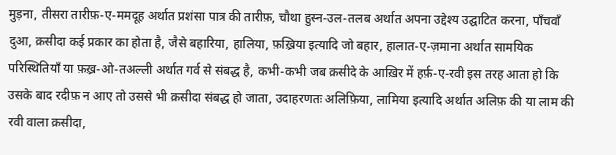मुड़ना, तीसरा तारीफ़-ए-ममदूह अर्थात प्रशंसा पात्र की तारीफ़, चौथा हुस्न-उल-तलब अर्थात अपना उद्देश्य उद्घाटित करना, पाँचवाँ दुआ, क़सीदा कई प्रकार का होता है, जैसे बहारिया, हालिया, फ़ख़्रिया इत्यादि जो बहार, हालात-ए-ज़माना अर्थात सामयिक परिस्थितियाँ या फ़ख़्र-ओ-तअल्ली अर्थात गर्व से संबद्ध है, कभी-कभी जब क़सीदे के आख़िर में हर्फ़-ए-रवी इस तरह आता हो कि उसके बाद रदीफ़ न आए तो उससे भी क़सीदा संबद्ध हो जाता, उदाहरणतः अलिफ़िया, लामिया इत्यादि अर्थात अलिफ़ की या लाम की रवी वाला क़सीदा,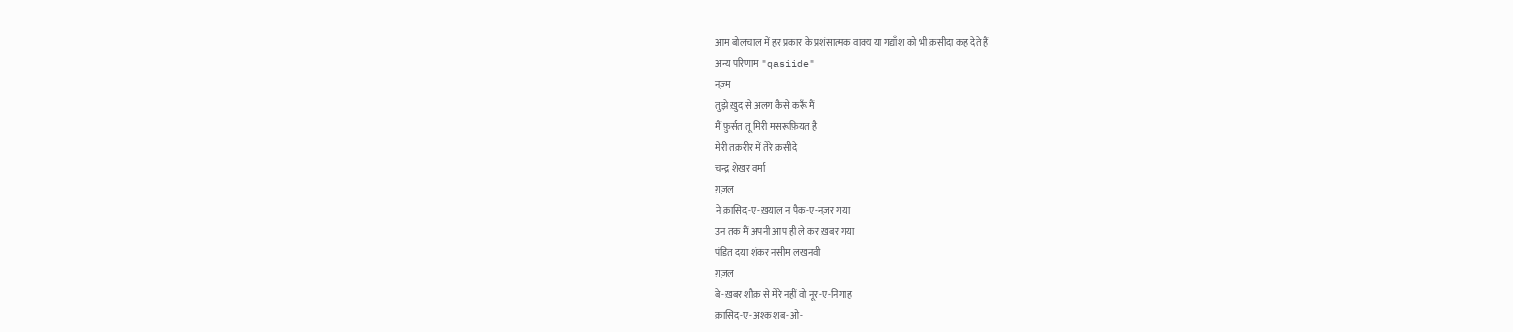आम बोलचाल में हर प्रकार के प्रशंसात्मक वाक्य या गद्याँश को भी क़सीदा कह देते हैं
अन्य परिणाम "qasiide"
नज़्म
तुझे ख़ुद से अलग कैसे करूँ मैं
मैं फ़ुर्सत तू मिरी मसरूफ़ियत है
मेरी तक़रीर में तेरे क़सीदे
चन्द्र शेखर वर्मा
ग़ज़ल
ने क़ासिद-ए-ख़याल न पैक-ए-नज़र गया
उन तक मैं अपनी आप ही ले कर ख़बर गया
पंडित दया शंकर नसीम लखनवी
ग़ज़ल
बे-ख़बर शौक़ से मेरे नहीं वो नूर-ए-निगाह
क़ासिद-ए-अश्क शब-ओ-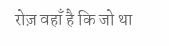रोज़ वहाँ है कि जो था